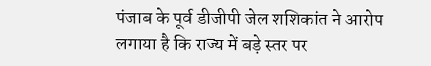पंजाब के पूर्व डीजीपी जेल शशिकांत ने आरोप लगाया है कि राज्य में बड़े स्तर पर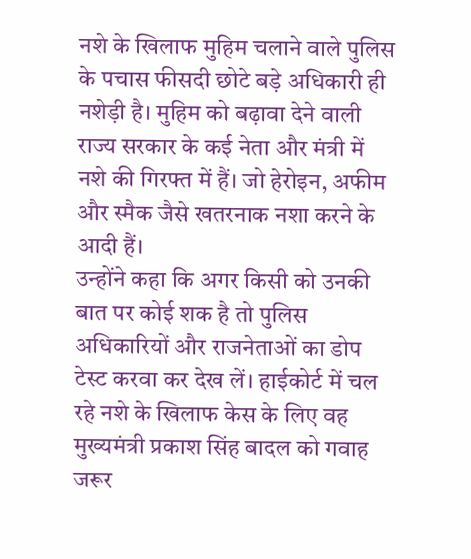नशे के खिलाफ मुहिम चलाने वाले पुलिस के पचास फीसदी छोटे बड़े अधिकारी ही नशेड़ी है। मुहिम को बढ़ावा देने वाली राज्य सरकार के कई नेता और मंत्री में नशे की गिरफ्त में हैं। जो हेरोइन, अफीम और स्मैक जैसे खतरनाक नशा करने के आदी हैं।
उन्होंने कहा कि अगर किसी को उनकी बात पर कोई शक है तो पुलिस अधिकारियों और राजनेताओं का डोप टेस्ट करवा कर देख लें। हाईकोर्ट में चल रहे नशे के खिलाफ केस के लिए वह मुख्यमंत्री प्रकाश सिंह बादल को गवाह जरूर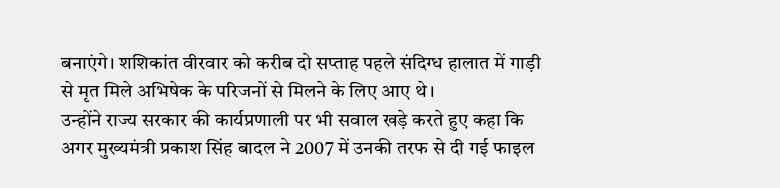बनाएंगे। शशिकांत वीरवार को करीब दो सप्ताह पहले संदिग्ध हालात में गाड़ी से मृत मिले अभिषेक के परिजनों से मिलने के लिए आए थे।
उन्होंने राज्य सरकार की कार्यप्रणाली पर भी सवाल खड़े करते हुए कहा कि अगर मुख्यमंत्री प्रकाश सिंह बादल ने 2007 में उनकी तरफ से दी गई फाइल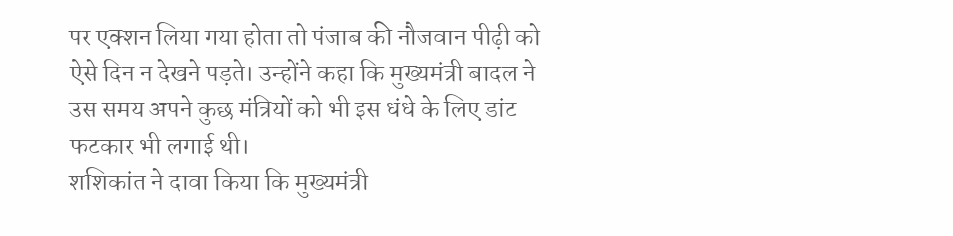पर एक्शन लिया गया होता तो पंजाब की नौजवान पीढ़ी को ऐसे दिन न देखने पड़ते। उन्होंने कहा कि मुख्यमंत्री बादल ने उस समय अपने कुछ मंत्रियों को भी इस धंधे के लिए डांट फटकार भी लगाई थी।
शशिकांत ने दावा किया कि मुख्यमंत्री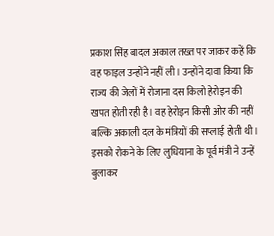प्रकाश सिंह बादल अकाल तख्त पर जाकर कहें कि वह फाइल उन्होंने नहीं ली। उन्होंने दावा किया कि राज्य की जेलों में रोजाना दस किलो हेरोइन की खपत होती रही है। वह हेरोइन किसी ओर की नहीं बल्कि अकाली दल के मंत्रियों की सप्लाई होती थी। इसको रोकने के लिए लुधियाना के पूर्व मंत्री ने उन्हें बुलाकर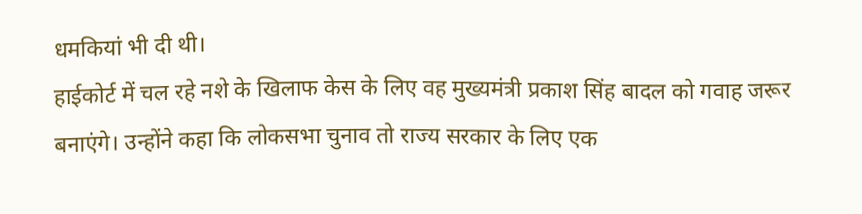धमकियां भी दी थी।
हाईकोर्ट में चल रहे नशे के खिलाफ केस के लिए वह मुख्यमंत्री प्रकाश सिंह बादल को गवाह जरूर बनाएंगे। उन्होंने कहा कि लोकसभा चुनाव तो राज्य सरकार के लिए एक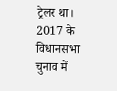ट्रेलर था। 2017 के विधानसभा चुनाव में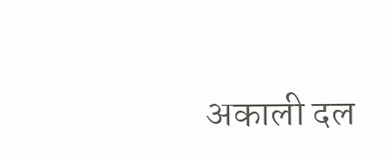अकाली दल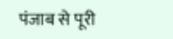पंजाब से पूरी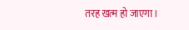तरह खत्म हो जाएगा।